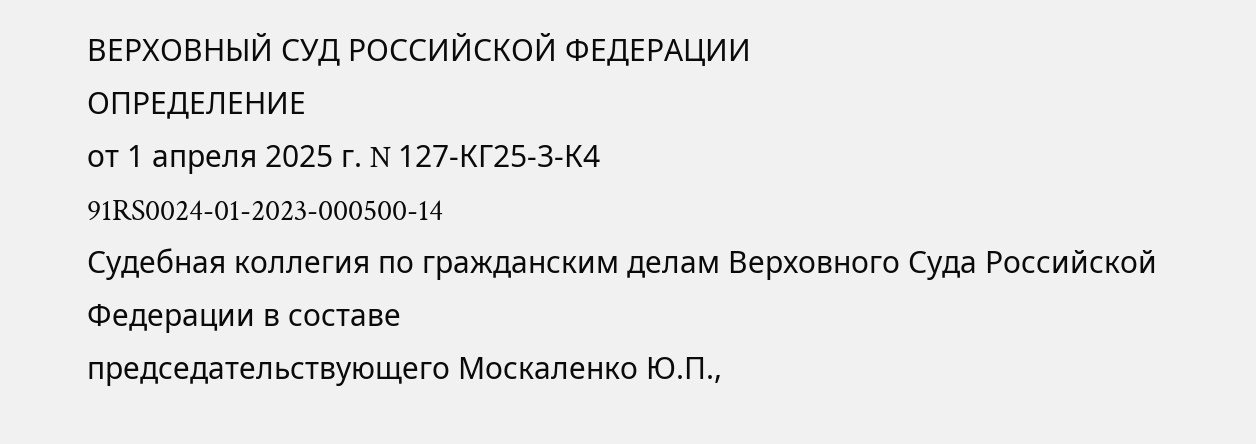ВЕРХОВНЫЙ СУД РОССИЙСКОЙ ФЕДЕРАЦИИ
ОПРЕДЕЛЕНИЕ
от 1 апреля 2025 г. N 127-КГ25-3-К4
91RS0024-01-2023-000500-14
Судебная коллегия по гражданским делам Верховного Суда Российской Федерации в составе
председательствующего Москаленко Ю.П.,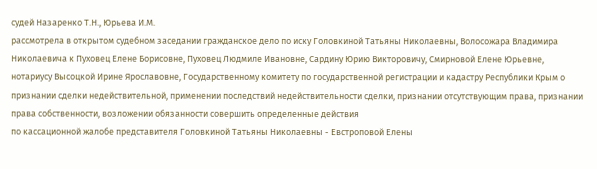судей Назаренко Т.Н., Юрьева И.М.
рассмотрела в открытом судебном заседании гражданское дело по иску Головкиной Татьяны Николаевны, Волосожара Владимира Николаевича к Пуховец Елене Борисовне, Пуховец Людмиле Ивановне, Сардину Юрию Викторовичу, Смирновой Елене Юрьевне, нотариусу Высоцкой Ирине Ярославовне, Государственному комитету по государственной регистрации и кадастру Республики Крым о признании сделки недействительной, применении последствий недействительности сделки, признании отсутствующим права, признании права собственности, возложении обязанности совершить определенные действия
по кассационной жалобе представителя Головкиной Татьяны Николаевны - Евстроповой Елены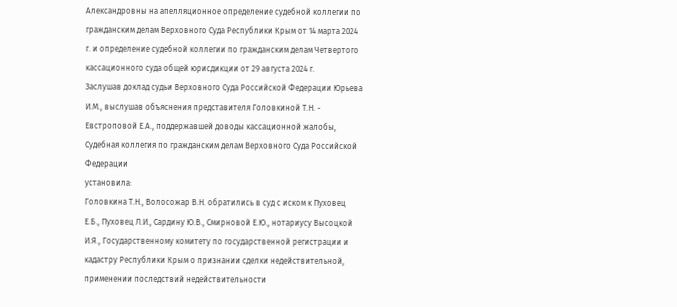Александровны на апелляционное определение судебной коллегии по гражданским делам Верховного Суда Республики Крым от 14 марта 2024 г. и определение судебной коллегии по гражданским делам Четвертого кассационного суда общей юрисдикции от 29 августа 2024 г.
Заслушав доклад судьи Верховного Суда Российской Федерации Юрьева И.М., выслушав объяснения представителя Головкиной Т.Н. - Евстроповой Е.А., поддержавшей доводы кассационной жалобы, Судебная коллегия по гражданским делам Верховного Суда Российской Федерации
установила:
Головкина Т.Н., Волосожар В.Н. обратились в суд с иском к Пуховец Е.Б., Пуховец Л.И., Сардину Ю.В., Смирновой Е.Ю., нотариусу Высоцкой И.Я., Государственному комитету по государственной регистрации и кадастру Республики Крым о признании сделки недействительной, применении последствий недействительности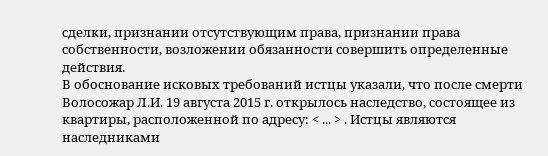сделки, признании отсутствующим права, признании права собственности, возложении обязанности совершить определенные действия.
В обоснование исковых требований истцы указали, что после смерти Волосожар Л.И. 19 августа 2015 г. открылось наследство, состоящее из квартиры, расположенной по адресу: < ... > . Истцы являются наследниками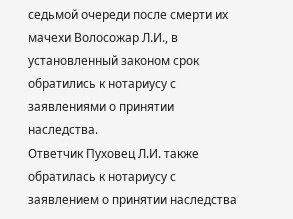седьмой очереди после смерти их мачехи Волосожар Л.И., в установленный законом срок обратились к нотариусу с заявлениями о принятии наследства.
Ответчик Пуховец Л.И. также обратилась к нотариусу с заявлением о принятии наследства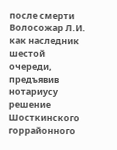после смерти Волосожар Л.И. как наследник шестой очереди, предъявив нотариусу решение Шосткинского горрайонного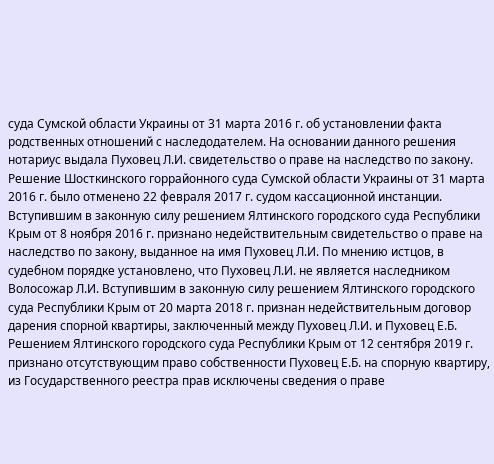суда Сумской области Украины от 31 марта 2016 г. об установлении факта родственных отношений с наследодателем. На основании данного решения нотариус выдала Пуховец Л.И. свидетельство о праве на наследство по закону. Решение Шосткинского горрайонного суда Сумской области Украины от 31 марта 2016 г. было отменено 22 февраля 2017 г. судом кассационной инстанции. Вступившим в законную силу решением Ялтинского городского суда Республики Крым от 8 ноября 2016 г. признано недействительным свидетельство о праве на наследство по закону, выданное на имя Пуховец Л.И. По мнению истцов, в судебном порядке установлено, что Пуховец Л.И. не является наследником Волосожар Л.И. Вступившим в законную силу решением Ялтинского городского суда Республики Крым от 20 марта 2018 г. признан недействительным договор дарения спорной квартиры, заключенный между Пуховец Л.И. и Пуховец Е.Б. Решением Ялтинского городского суда Республики Крым от 12 сентября 2019 г. признано отсутствующим право собственности Пуховец Е.Б. на спорную квартиру, из Государственного реестра прав исключены сведения о праве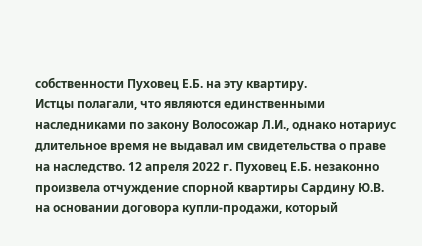собственности Пуховец Е.Б. на эту квартиру.
Истцы полагали, что являются единственными наследниками по закону Волосожар Л.И., однако нотариус длительное время не выдавал им свидетельства о праве на наследство. 12 апреля 2022 г. Пуховец Е.Б. незаконно произвела отчуждение спорной квартиры Сардину Ю.В. на основании договора купли-продажи, который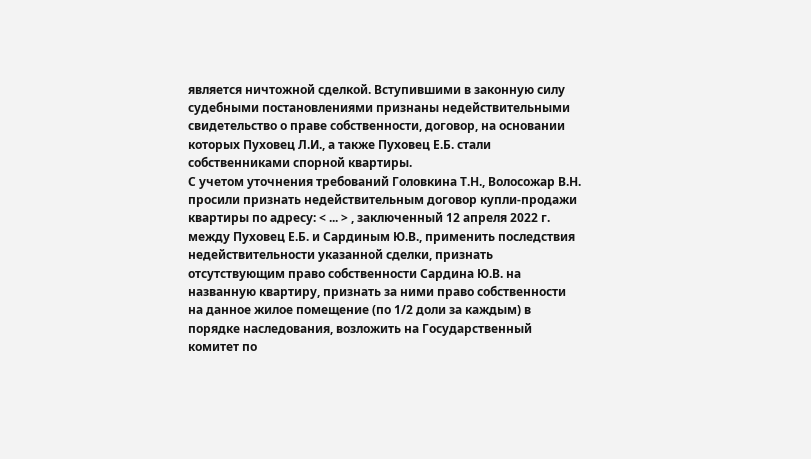является ничтожной сделкой. Вступившими в законную силу судебными постановлениями признаны недействительными свидетельство о праве собственности, договор, на основании которых Пуховец Л.И., а также Пуховец Е.Б. стали собственниками спорной квартиры.
С учетом уточнения требований Головкина Т.Н., Волосожар В.Н. просили признать недействительным договор купли-продажи квартиры по адресу: < ... > , заключенный 12 апреля 2022 г. между Пуховец Е.Б. и Сардиным Ю.В., применить последствия недействительности указанной сделки, признать отсутствующим право собственности Сардина Ю.В. на названную квартиру, признать за ними право собственности на данное жилое помещение (по 1/2 доли за каждым) в порядке наследования, возложить на Государственный комитет по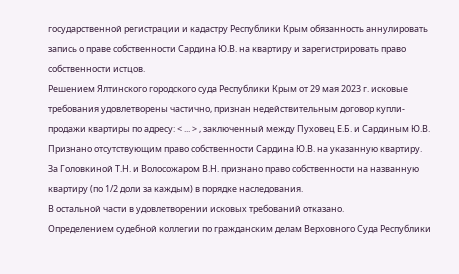государственной регистрации и кадастру Республики Крым обязанность аннулировать запись о праве собственности Сардина Ю.В. на квартиру и зарегистрировать право собственности истцов.
Решением Ялтинского городского суда Республики Крым от 29 мая 2023 г. исковые требования удовлетворены частично, признан недействительным договор купли-продажи квартиры по адресу: < ... > , заключенный между Пуховец Е.Б. и Сардиным Ю.В. Признано отсутствующим право собственности Сардина Ю.В. на указанную квартиру.
За Головкиной Т.Н. и Волосожаром В.Н. признано право собственности на названную квартиру (по 1/2 доли за каждым) в порядке наследования.
В остальной части в удовлетворении исковых требований отказано.
Определением судебной коллегии по гражданским делам Верховного Суда Республики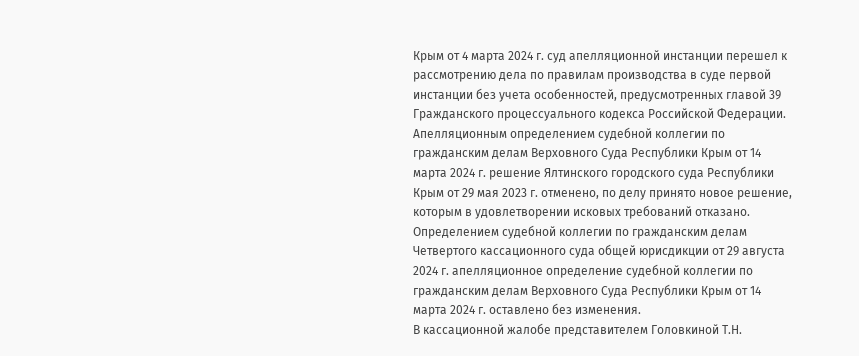Крым от 4 марта 2024 г. суд апелляционной инстанции перешел к рассмотрению дела по правилам производства в суде первой инстанции без учета особенностей, предусмотренных главой 39 Гражданского процессуального кодекса Российской Федерации.
Апелляционным определением судебной коллегии по гражданским делам Верховного Суда Республики Крым от 14 марта 2024 г. решение Ялтинского городского суда Республики Крым от 29 мая 2023 г. отменено, по делу принято новое решение, которым в удовлетворении исковых требований отказано.
Определением судебной коллегии по гражданским делам Четвертого кассационного суда общей юрисдикции от 29 августа 2024 г. апелляционное определение судебной коллегии по гражданским делам Верховного Суда Республики Крым от 14 марта 2024 г. оставлено без изменения.
В кассационной жалобе представителем Головкиной Т.Н.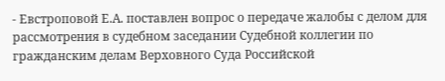- Евстроповой Е.А. поставлен вопрос о передаче жалобы с делом для рассмотрения в судебном заседании Судебной коллегии по гражданским делам Верховного Суда Российской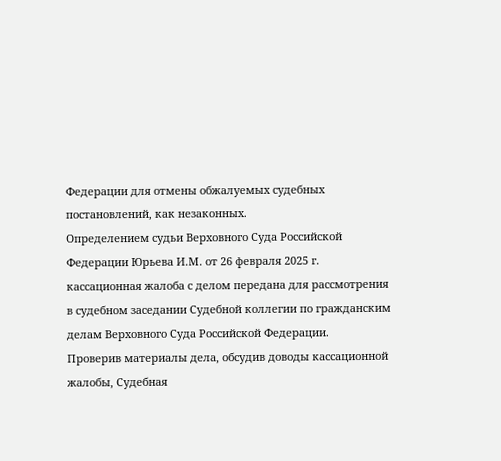Федерации для отмены обжалуемых судебных постановлений, как незаконных.
Определением судьи Верховного Суда Российской Федерации Юрьева И.М. от 26 февраля 2025 г. кассационная жалоба с делом передана для рассмотрения в судебном заседании Судебной коллегии по гражданским делам Верховного Суда Российской Федерации.
Проверив материалы дела, обсудив доводы кассационной жалобы, Судебная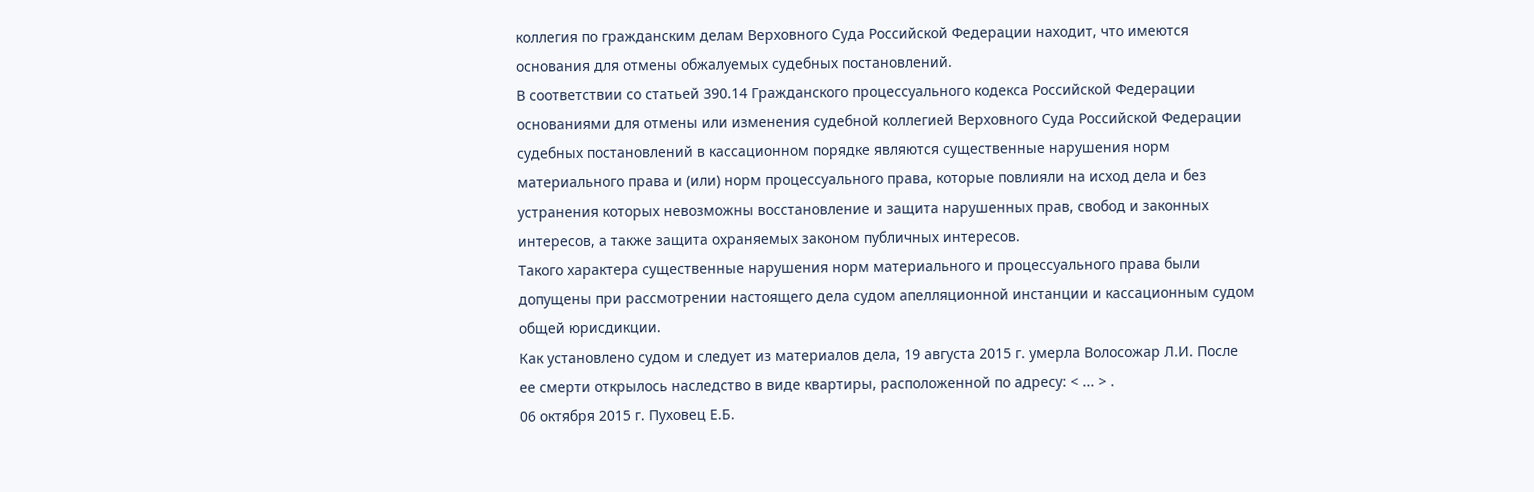коллегия по гражданским делам Верховного Суда Российской Федерации находит, что имеются основания для отмены обжалуемых судебных постановлений.
В соответствии со статьей 390.14 Гражданского процессуального кодекса Российской Федерации основаниями для отмены или изменения судебной коллегией Верховного Суда Российской Федерации судебных постановлений в кассационном порядке являются существенные нарушения норм материального права и (или) норм процессуального права, которые повлияли на исход дела и без устранения которых невозможны восстановление и защита нарушенных прав, свобод и законных интересов, а также защита охраняемых законом публичных интересов.
Такого характера существенные нарушения норм материального и процессуального права были допущены при рассмотрении настоящего дела судом апелляционной инстанции и кассационным судом общей юрисдикции.
Как установлено судом и следует из материалов дела, 19 августа 2015 г. умерла Волосожар Л.И. После ее смерти открылось наследство в виде квартиры, расположенной по адресу: < ... > .
06 октября 2015 г. Пуховец Е.Б.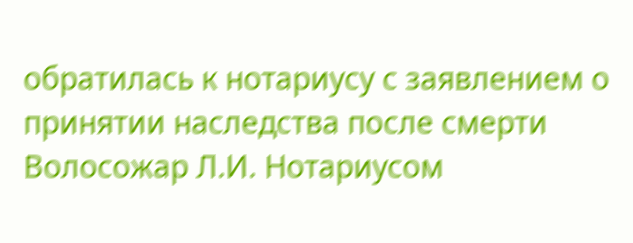обратилась к нотариусу с заявлением о принятии наследства после смерти Волосожар Л.И. Нотариусом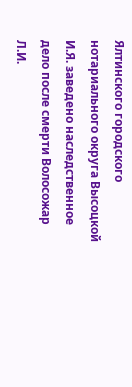Ялтинского городского нотариального округа Высоцкой И.Я. заведено наследственное дело после смерти Волосожар Л.И.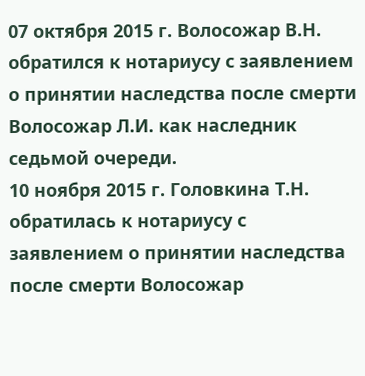07 октября 2015 г. Волосожар В.Н. обратился к нотариусу с заявлением о принятии наследства после смерти Волосожар Л.И. как наследник седьмой очереди.
10 ноября 2015 г. Головкина Т.Н. обратилась к нотариусу с заявлением о принятии наследства после смерти Волосожар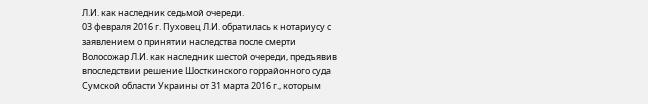Л.И. как наследник седьмой очереди.
03 февраля 2016 г. Пуховец Л.И. обратилась к нотариусу с заявлением о принятии наследства после смерти Волосожар Л.И. как наследник шестой очереди, предъявив впоследствии решение Шосткинского горрайонного суда Сумской области Украины от 31 марта 2016 г., которым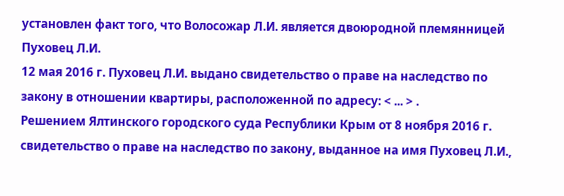установлен факт того, что Волосожар Л.И. является двоюродной племянницей Пуховец Л.И.
12 мая 2016 г. Пуховец Л.И. выдано свидетельство о праве на наследство по закону в отношении квартиры, расположенной по адресу: < ... > .
Решением Ялтинского городского суда Республики Крым от 8 ноября 2016 г. свидетельство о праве на наследство по закону, выданное на имя Пуховец Л.И.,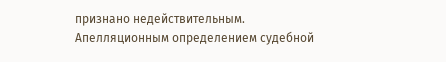признано недействительным.
Апелляционным определением судебной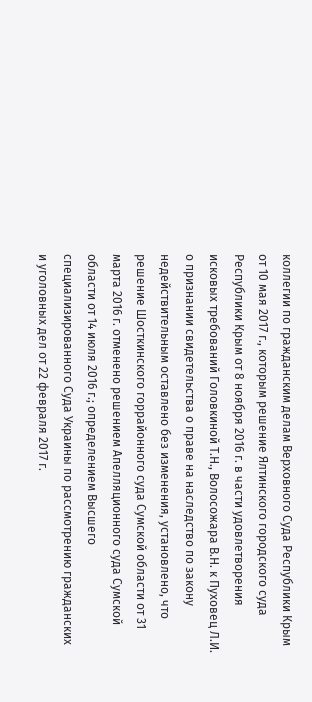коллегии по гражданским делам Верховного Суда Республики Крым от 10 мая 2017 г., которым решение Ялтинского городского суда Республики Крым от 8 ноября 2016 г. в части удовлетворения исковых требований Головкиной Т.Н., Волосожара В.Н. к Пуховец Л.И. о признании свидетельства о праве на наследство по закону недействительным оставлено без изменения, установлено, что решение Шосткинского горрайонного суда Сумской области от 31 марта 2016 г. отменено решением Апелляционного суда Сумской области от 14 июля 2016 г.; определением Высшего специализированного Суда Украины по рассмотрению гражданских и уголовных дел от 22 февраля 2017 г.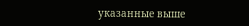указанные выше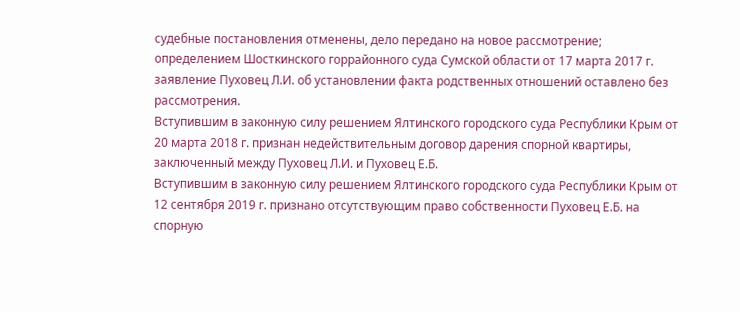судебные постановления отменены, дело передано на новое рассмотрение; определением Шосткинского горрайонного суда Сумской области от 17 марта 2017 г. заявление Пуховец Л.И. об установлении факта родственных отношений оставлено без рассмотрения.
Вступившим в законную силу решением Ялтинского городского суда Республики Крым от 20 марта 2018 г. признан недействительным договор дарения спорной квартиры, заключенный между Пуховец Л.И. и Пуховец Е.Б.
Вступившим в законную силу решением Ялтинского городского суда Республики Крым от 12 сентября 2019 г. признано отсутствующим право собственности Пуховец Е.Б. на спорную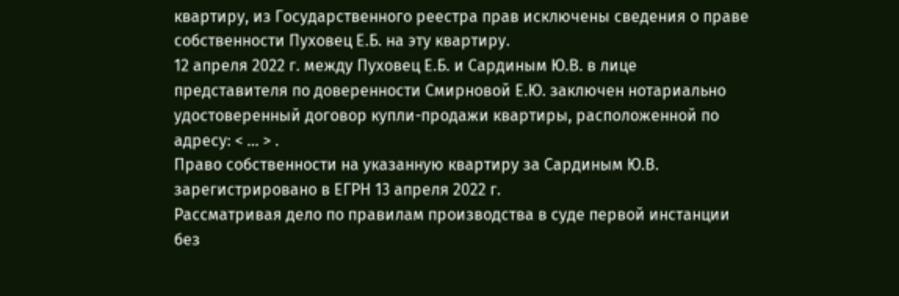квартиру, из Государственного реестра прав исключены сведения о праве собственности Пуховец Е.Б. на эту квартиру.
12 апреля 2022 г. между Пуховец Е.Б. и Сардиным Ю.В. в лице представителя по доверенности Смирновой Е.Ю. заключен нотариально удостоверенный договор купли-продажи квартиры, расположенной по адресу: < ... > .
Право собственности на указанную квартиру за Сардиным Ю.В. зарегистрировано в ЕГРН 13 апреля 2022 г.
Рассматривая дело по правилам производства в суде первой инстанции без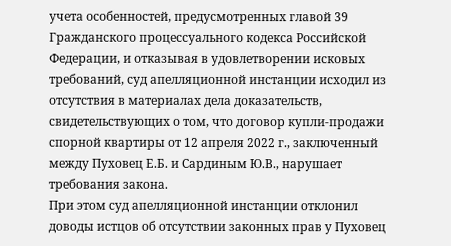учета особенностей, предусмотренных главой 39 Гражданского процессуального кодекса Российской Федерации, и отказывая в удовлетворении исковых требований, суд апелляционной инстанции исходил из отсутствия в материалах дела доказательств, свидетельствующих о том, что договор купли-продажи спорной квартиры от 12 апреля 2022 г., заключенный между Пуховец Е.Б. и Сардиным Ю.В., нарушает требования закона.
При этом суд апелляционной инстанции отклонил доводы истцов об отсутствии законных прав у Пуховец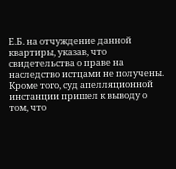Е.Б. на отчуждение данной квартиры, указав, что свидетельства о праве на наследство истцами не получены.
Кроме того, суд апелляционной инстанции пришел к выводу о том, что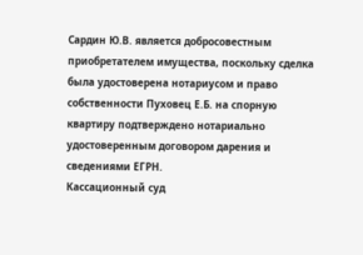Сардин Ю.В. является добросовестным приобретателем имущества, поскольку сделка была удостоверена нотариусом и право собственности Пуховец Е.Б. на спорную квартиру подтверждено нотариально удостоверенным договором дарения и сведениями ЕГРН.
Кассационный суд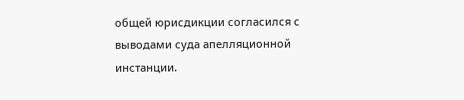общей юрисдикции согласился с выводами суда апелляционной инстанции.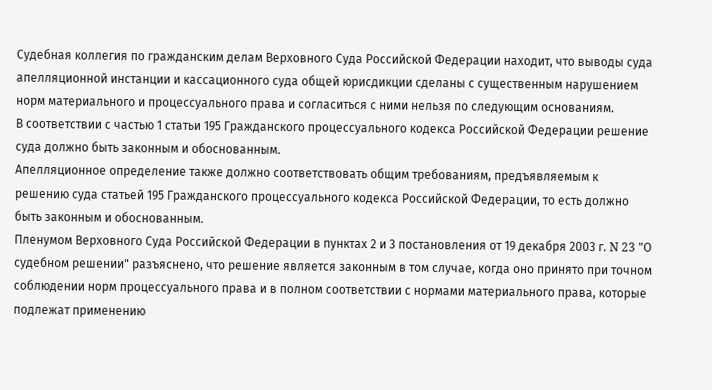Судебная коллегия по гражданским делам Верховного Суда Российской Федерации находит, что выводы суда апелляционной инстанции и кассационного суда общей юрисдикции сделаны с существенным нарушением норм материального и процессуального права и согласиться с ними нельзя по следующим основаниям.
В соответствии с частью 1 статьи 195 Гражданского процессуального кодекса Российской Федерации решение суда должно быть законным и обоснованным.
Апелляционное определение также должно соответствовать общим требованиям, предъявляемым к решению суда статьей 195 Гражданского процессуального кодекса Российской Федерации, то есть должно быть законным и обоснованным.
Пленумом Верховного Суда Российской Федерации в пунктах 2 и 3 постановления от 19 декабря 2003 г. N 23 "О судебном решении" разъяснено, что решение является законным в том случае, когда оно принято при точном соблюдении норм процессуального права и в полном соответствии с нормами материального права, которые подлежат применению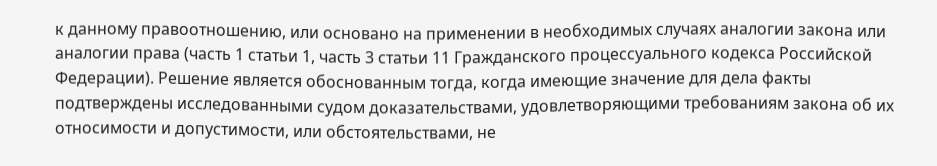к данному правоотношению, или основано на применении в необходимых случаях аналогии закона или аналогии права (часть 1 статьи 1, часть 3 статьи 11 Гражданского процессуального кодекса Российской Федерации). Решение является обоснованным тогда, когда имеющие значение для дела факты подтверждены исследованными судом доказательствами, удовлетворяющими требованиям закона об их относимости и допустимости, или обстоятельствами, не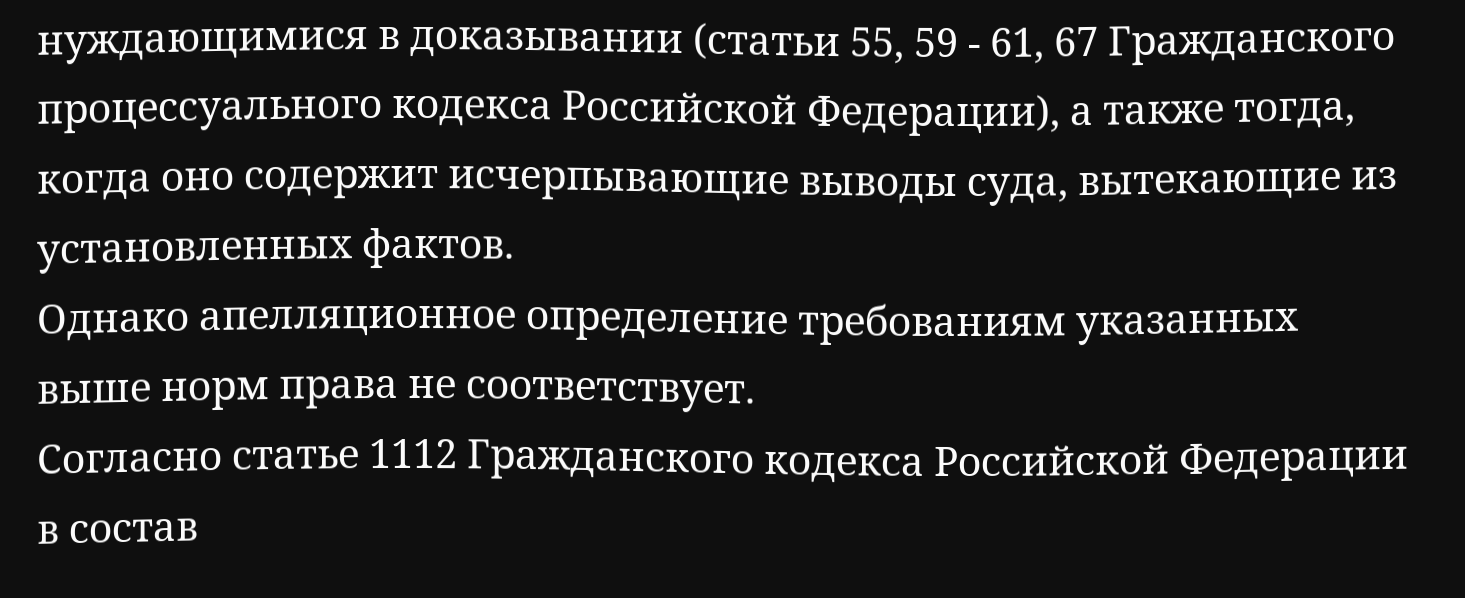нуждающимися в доказывании (статьи 55, 59 - 61, 67 Гражданского процессуального кодекса Российской Федерации), а также тогда, когда оно содержит исчерпывающие выводы суда, вытекающие из установленных фактов.
Однако апелляционное определение требованиям указанных выше норм права не соответствует.
Согласно статье 1112 Гражданского кодекса Российской Федерации в состав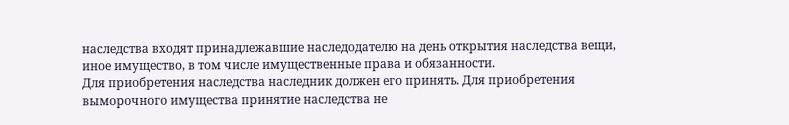наследства входят принадлежавшие наследодателю на день открытия наследства вещи, иное имущество, в том числе имущественные права и обязанности.
Для приобретения наследства наследник должен его принять. Для приобретения выморочного имущества принятие наследства не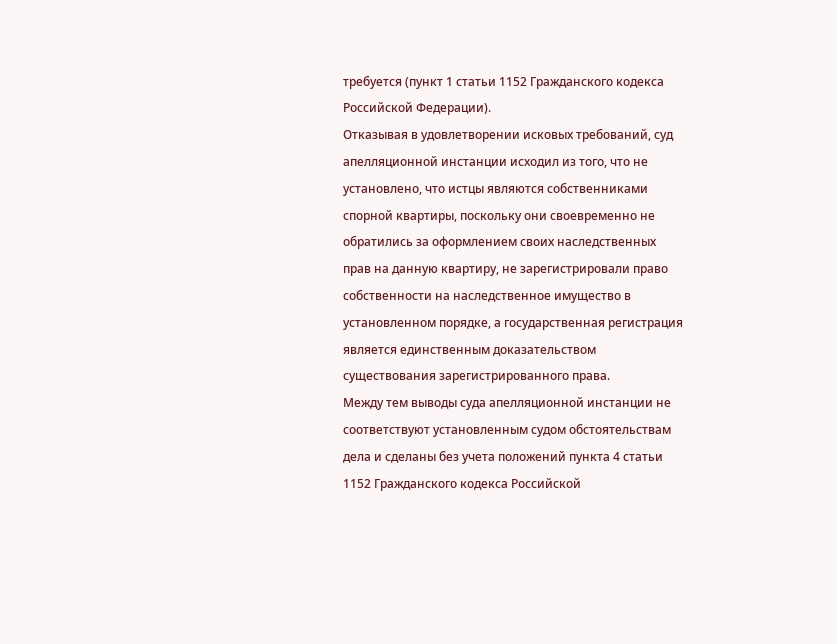требуется (пункт 1 статьи 1152 Гражданского кодекса Российской Федерации).
Отказывая в удовлетворении исковых требований, суд апелляционной инстанции исходил из того, что не установлено, что истцы являются собственниками спорной квартиры, поскольку они своевременно не обратились за оформлением своих наследственных прав на данную квартиру, не зарегистрировали право собственности на наследственное имущество в установленном порядке, а государственная регистрация является единственным доказательством существования зарегистрированного права.
Между тем выводы суда апелляционной инстанции не соответствуют установленным судом обстоятельствам дела и сделаны без учета положений пункта 4 статьи 1152 Гражданского кодекса Российской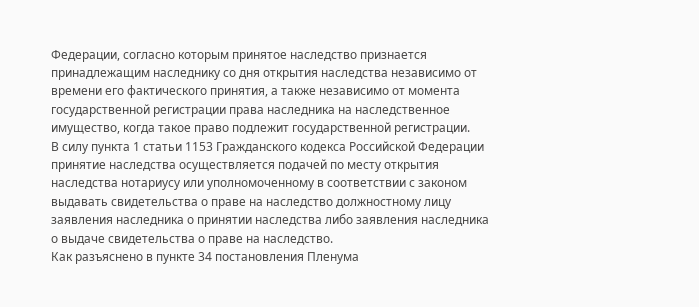Федерации, согласно которым принятое наследство признается принадлежащим наследнику со дня открытия наследства независимо от времени его фактического принятия, а также независимо от момента государственной регистрации права наследника на наследственное имущество, когда такое право подлежит государственной регистрации.
В силу пункта 1 статьи 1153 Гражданского кодекса Российской Федерации принятие наследства осуществляется подачей по месту открытия наследства нотариусу или уполномоченному в соответствии с законом выдавать свидетельства о праве на наследство должностному лицу заявления наследника о принятии наследства либо заявления наследника о выдаче свидетельства о праве на наследство.
Как разъяснено в пункте 34 постановления Пленума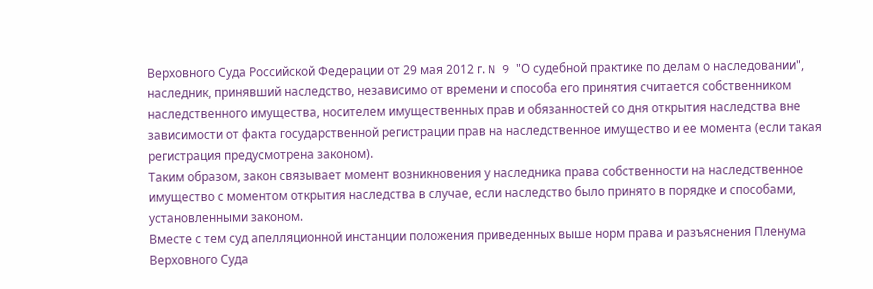Верховного Суда Российской Федерации от 29 мая 2012 г. N 9 "О судебной практике по делам о наследовании", наследник, принявший наследство, независимо от времени и способа его принятия считается собственником наследственного имущества, носителем имущественных прав и обязанностей со дня открытия наследства вне зависимости от факта государственной регистрации прав на наследственное имущество и ее момента (если такая регистрация предусмотрена законом).
Таким образом, закон связывает момент возникновения у наследника права собственности на наследственное имущество с моментом открытия наследства в случае, если наследство было принято в порядке и способами, установленными законом.
Вместе с тем суд апелляционной инстанции положения приведенных выше норм права и разъяснения Пленума Верховного Суда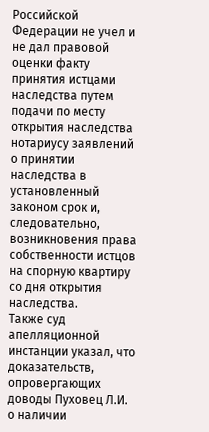Российской Федерации не учел и не дал правовой оценки факту принятия истцами наследства путем подачи по месту открытия наследства нотариусу заявлений о принятии наследства в установленный законом срок и, следовательно, возникновения права собственности истцов на спорную квартиру со дня открытия наследства.
Также суд апелляционной инстанции указал, что доказательств, опровергающих доводы Пуховец Л.И. о наличии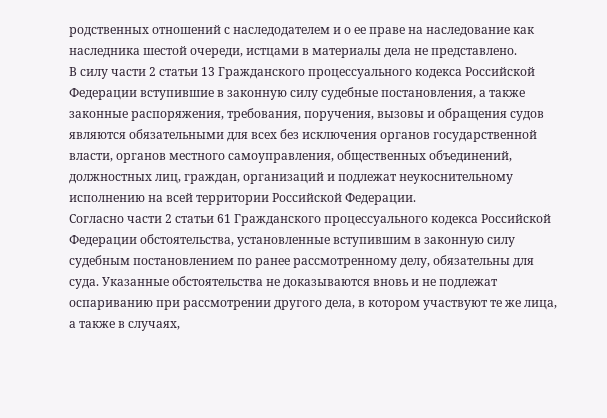родственных отношений с наследодателем и о ее праве на наследование как наследника шестой очереди, истцами в материалы дела не представлено.
В силу части 2 статьи 13 Гражданского процессуального кодекса Российской Федерации вступившие в законную силу судебные постановления, а также законные распоряжения, требования, поручения, вызовы и обращения судов являются обязательными для всех без исключения органов государственной власти, органов местного самоуправления, общественных объединений, должностных лиц, граждан, организаций и подлежат неукоснительному исполнению на всей территории Российской Федерации.
Согласно части 2 статьи 61 Гражданского процессуального кодекса Российской Федерации обстоятельства, установленные вступившим в законную силу судебным постановлением по ранее рассмотренному делу, обязательны для суда. Указанные обстоятельства не доказываются вновь и не подлежат оспариванию при рассмотрении другого дела, в котором участвуют те же лица, а также в случаях,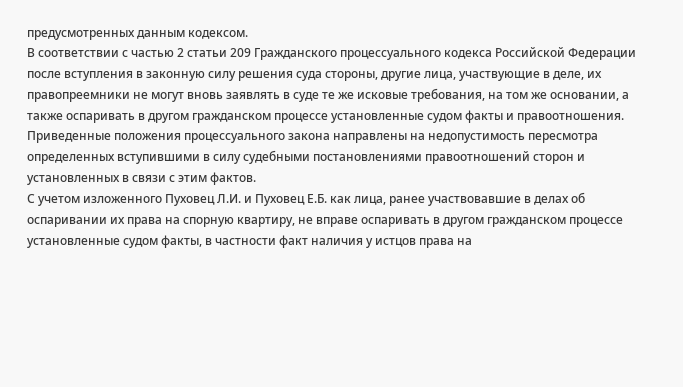предусмотренных данным кодексом.
В соответствии с частью 2 статьи 209 Гражданского процессуального кодекса Российской Федерации после вступления в законную силу решения суда стороны, другие лица, участвующие в деле, их правопреемники не могут вновь заявлять в суде те же исковые требования, на том же основании, а также оспаривать в другом гражданском процессе установленные судом факты и правоотношения.
Приведенные положения процессуального закона направлены на недопустимость пересмотра определенных вступившими в силу судебными постановлениями правоотношений сторон и установленных в связи с этим фактов.
С учетом изложенного Пуховец Л.И. и Пуховец Е.Б. как лица, ранее участвовавшие в делах об оспаривании их права на спорную квартиру, не вправе оспаривать в другом гражданском процессе установленные судом факты, в частности факт наличия у истцов права на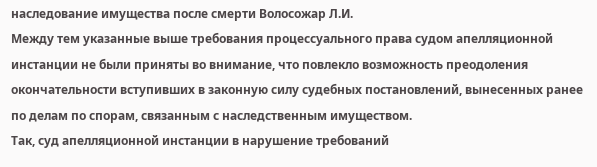наследование имущества после смерти Волосожар Л.И.
Между тем указанные выше требования процессуального права судом апелляционной инстанции не были приняты во внимание, что повлекло возможность преодоления окончательности вступивших в законную силу судебных постановлений, вынесенных ранее по делам по спорам, связанным с наследственным имуществом.
Так, суд апелляционной инстанции в нарушение требований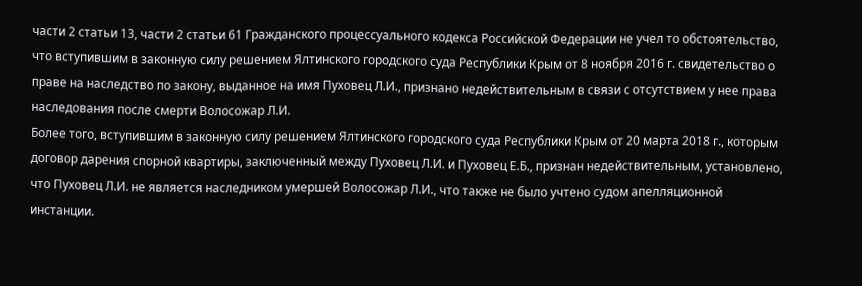части 2 статьи 13, части 2 статьи 61 Гражданского процессуального кодекса Российской Федерации не учел то обстоятельство, что вступившим в законную силу решением Ялтинского городского суда Республики Крым от 8 ноября 2016 г. свидетельство о праве на наследство по закону, выданное на имя Пуховец Л.И., признано недействительным в связи с отсутствием у нее права наследования после смерти Волосожар Л.И.
Более того, вступившим в законную силу решением Ялтинского городского суда Республики Крым от 20 марта 2018 г., которым договор дарения спорной квартиры, заключенный между Пуховец Л.И. и Пуховец Е.Б., признан недействительным, установлено, что Пуховец Л.И. не является наследником умершей Волосожар Л.И., что также не было учтено судом апелляционной инстанции.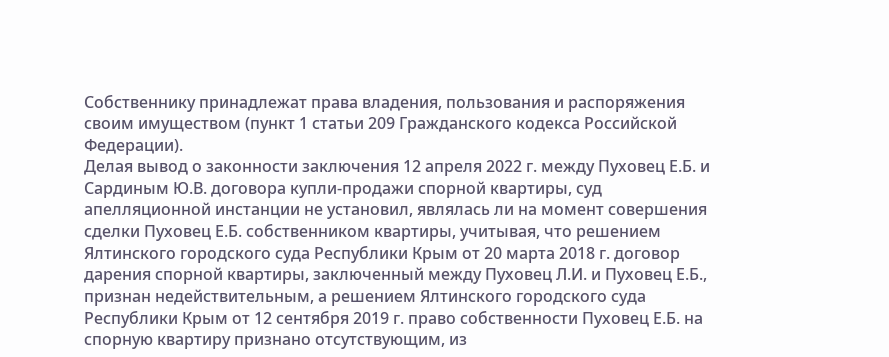Собственнику принадлежат права владения, пользования и распоряжения своим имуществом (пункт 1 статьи 209 Гражданского кодекса Российской Федерации).
Делая вывод о законности заключения 12 апреля 2022 г. между Пуховец Е.Б. и Сардиным Ю.В. договора купли-продажи спорной квартиры, суд апелляционной инстанции не установил, являлась ли на момент совершения сделки Пуховец Е.Б. собственником квартиры, учитывая, что решением Ялтинского городского суда Республики Крым от 20 марта 2018 г. договор дарения спорной квартиры, заключенный между Пуховец Л.И. и Пуховец Е.Б., признан недействительным, а решением Ялтинского городского суда Республики Крым от 12 сентября 2019 г. право собственности Пуховец Е.Б. на спорную квартиру признано отсутствующим, из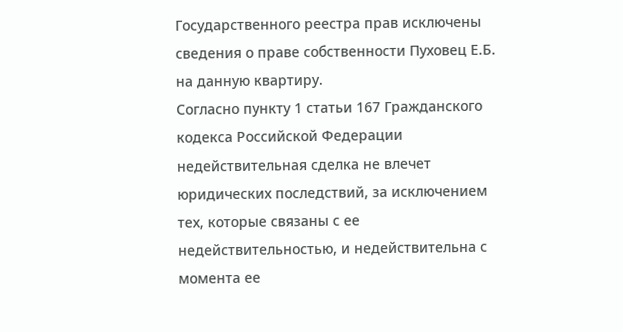Государственного реестра прав исключены сведения о праве собственности Пуховец Е.Б. на данную квартиру.
Согласно пункту 1 статьи 167 Гражданского кодекса Российской Федерации недействительная сделка не влечет юридических последствий, за исключением тех, которые связаны с ее недействительностью, и недействительна с момента ее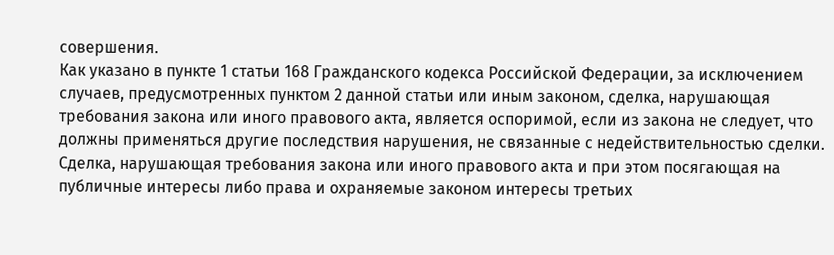совершения.
Как указано в пункте 1 статьи 168 Гражданского кодекса Российской Федерации, за исключением случаев, предусмотренных пунктом 2 данной статьи или иным законом, сделка, нарушающая требования закона или иного правового акта, является оспоримой, если из закона не следует, что должны применяться другие последствия нарушения, не связанные с недействительностью сделки.
Сделка, нарушающая требования закона или иного правового акта и при этом посягающая на публичные интересы либо права и охраняемые законом интересы третьих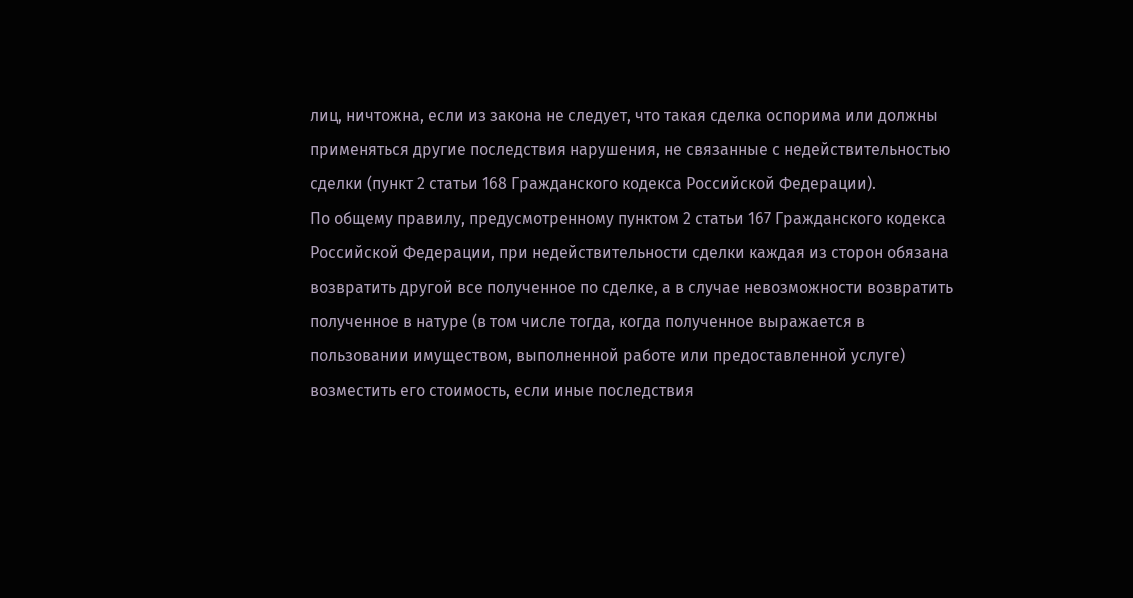лиц, ничтожна, если из закона не следует, что такая сделка оспорима или должны применяться другие последствия нарушения, не связанные с недействительностью сделки (пункт 2 статьи 168 Гражданского кодекса Российской Федерации).
По общему правилу, предусмотренному пунктом 2 статьи 167 Гражданского кодекса Российской Федерации, при недействительности сделки каждая из сторон обязана возвратить другой все полученное по сделке, а в случае невозможности возвратить полученное в натуре (в том числе тогда, когда полученное выражается в пользовании имуществом, выполненной работе или предоставленной услуге) возместить его стоимость, если иные последствия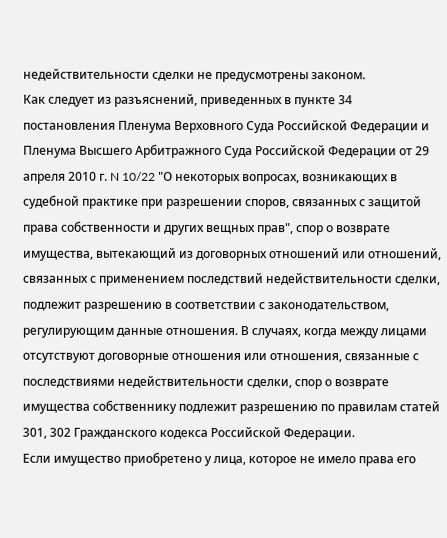недействительности сделки не предусмотрены законом.
Как следует из разъяснений, приведенных в пункте 34 постановления Пленума Верховного Суда Российской Федерации и Пленума Высшего Арбитражного Суда Российской Федерации от 29 апреля 2010 г. N 10/22 "О некоторых вопросах, возникающих в судебной практике при разрешении споров, связанных с защитой права собственности и других вещных прав", спор о возврате имущества, вытекающий из договорных отношений или отношений, связанных с применением последствий недействительности сделки, подлежит разрешению в соответствии с законодательством, регулирующим данные отношения. В случаях, когда между лицами отсутствуют договорные отношения или отношения, связанные с последствиями недействительности сделки, спор о возврате имущества собственнику подлежит разрешению по правилам статей 301, 302 Гражданского кодекса Российской Федерации.
Если имущество приобретено у лица, которое не имело права его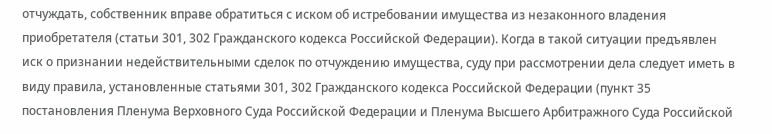отчуждать, собственник вправе обратиться с иском об истребовании имущества из незаконного владения приобретателя (статьи 301, 302 Гражданского кодекса Российской Федерации). Когда в такой ситуации предъявлен иск о признании недействительными сделок по отчуждению имущества, суду при рассмотрении дела следует иметь в виду правила, установленные статьями 301, 302 Гражданского кодекса Российской Федерации (пункт 35 постановления Пленума Верховного Суда Российской Федерации и Пленума Высшего Арбитражного Суда Российской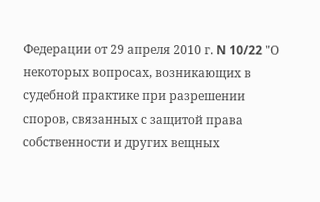Федерации от 29 апреля 2010 г. N 10/22 "О некоторых вопросах, возникающих в судебной практике при разрешении споров, связанных с защитой права собственности и других вещных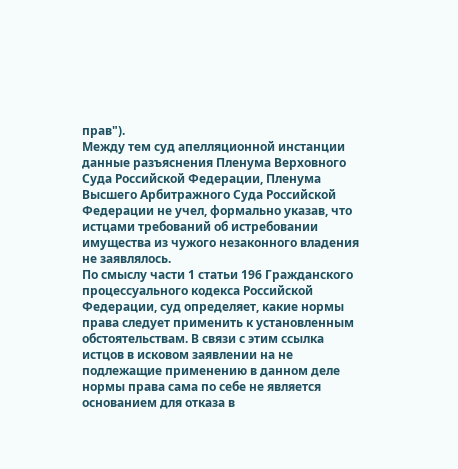прав").
Между тем суд апелляционной инстанции данные разъяснения Пленума Верховного Суда Российской Федерации, Пленума Высшего Арбитражного Суда Российской Федерации не учел, формально указав, что истцами требований об истребовании имущества из чужого незаконного владения не заявлялось.
По смыслу части 1 статьи 196 Гражданского процессуального кодекса Российской Федерации, суд определяет, какие нормы права следует применить к установленным обстоятельствам. В связи с этим ссылка истцов в исковом заявлении на не подлежащие применению в данном деле нормы права сама по себе не является основанием для отказа в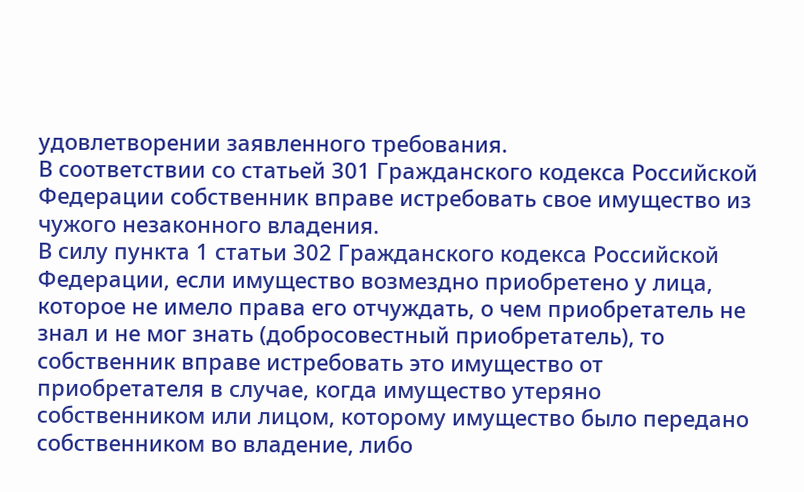удовлетворении заявленного требования.
В соответствии со статьей 301 Гражданского кодекса Российской Федерации собственник вправе истребовать свое имущество из чужого незаконного владения.
В силу пункта 1 статьи 302 Гражданского кодекса Российской Федерации, если имущество возмездно приобретено у лица, которое не имело права его отчуждать, о чем приобретатель не знал и не мог знать (добросовестный приобретатель), то собственник вправе истребовать это имущество от приобретателя в случае, когда имущество утеряно собственником или лицом, которому имущество было передано собственником во владение, либо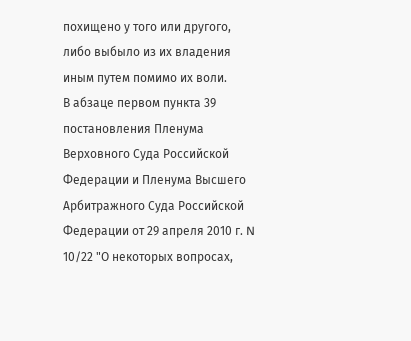похищено у того или другого, либо выбыло из их владения иным путем помимо их воли.
В абзаце первом пункта 39 постановления Пленума Верховного Суда Российской Федерации и Пленума Высшего Арбитражного Суда Российской Федерации от 29 апреля 2010 г. N 10/22 "О некоторых вопросах,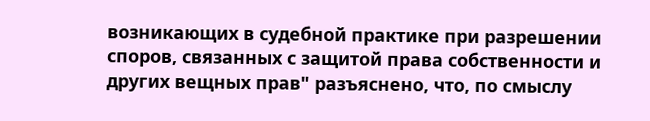возникающих в судебной практике при разрешении споров, связанных с защитой права собственности и других вещных прав" разъяснено, что, по смыслу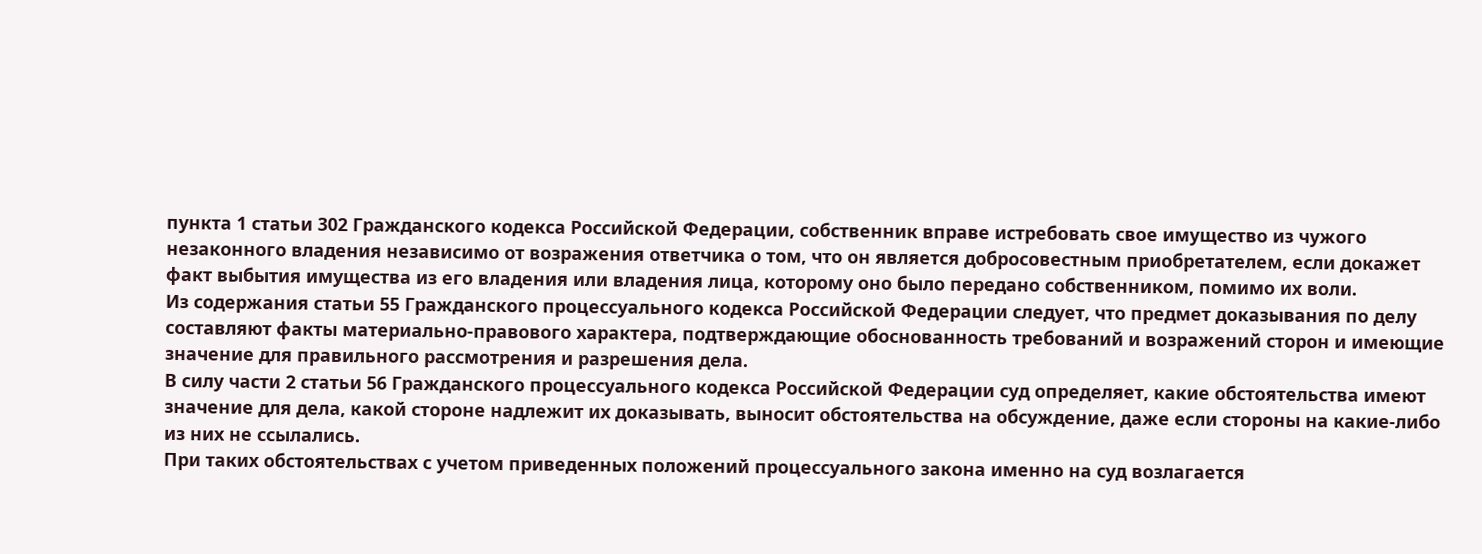пункта 1 статьи 302 Гражданского кодекса Российской Федерации, собственник вправе истребовать свое имущество из чужого незаконного владения независимо от возражения ответчика о том, что он является добросовестным приобретателем, если докажет факт выбытия имущества из его владения или владения лица, которому оно было передано собственником, помимо их воли.
Из содержания статьи 55 Гражданского процессуального кодекса Российской Федерации следует, что предмет доказывания по делу составляют факты материально-правового характера, подтверждающие обоснованность требований и возражений сторон и имеющие значение для правильного рассмотрения и разрешения дела.
В силу части 2 статьи 56 Гражданского процессуального кодекса Российской Федерации суд определяет, какие обстоятельства имеют значение для дела, какой стороне надлежит их доказывать, выносит обстоятельства на обсуждение, даже если стороны на какие-либо из них не ссылались.
При таких обстоятельствах с учетом приведенных положений процессуального закона именно на суд возлагается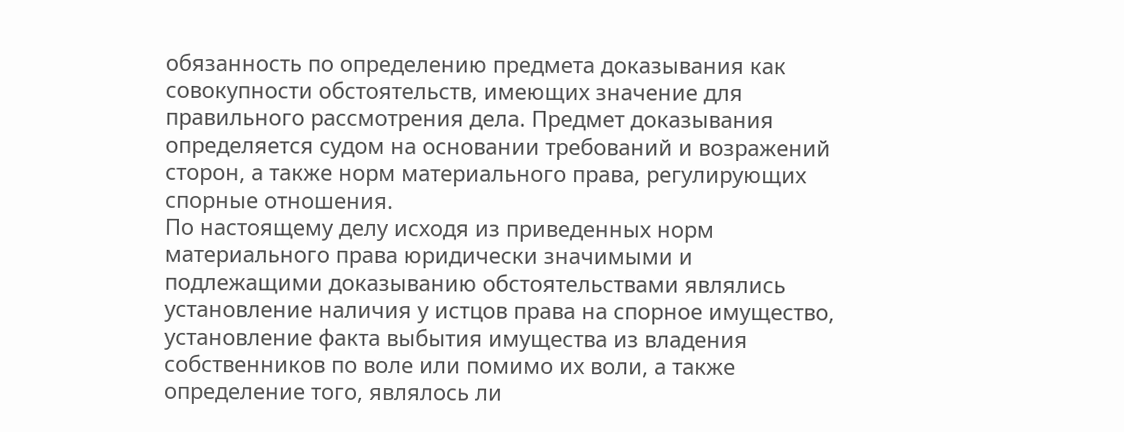обязанность по определению предмета доказывания как совокупности обстоятельств, имеющих значение для правильного рассмотрения дела. Предмет доказывания определяется судом на основании требований и возражений сторон, а также норм материального права, регулирующих спорные отношения.
По настоящему делу исходя из приведенных норм материального права юридически значимыми и подлежащими доказыванию обстоятельствами являлись установление наличия у истцов права на спорное имущество, установление факта выбытия имущества из владения собственников по воле или помимо их воли, а также определение того, являлось ли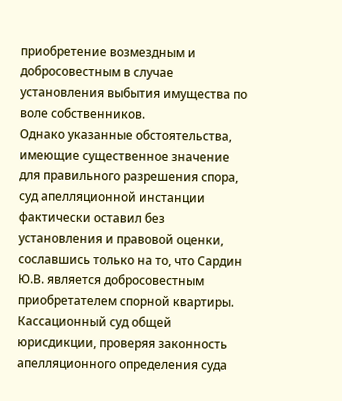приобретение возмездным и добросовестным в случае установления выбытия имущества по воле собственников.
Однако указанные обстоятельства, имеющие существенное значение для правильного разрешения спора, суд апелляционной инстанции фактически оставил без установления и правовой оценки, сославшись только на то, что Сардин Ю.В. является добросовестным приобретателем спорной квартиры.
Кассационный суд общей юрисдикции, проверяя законность апелляционного определения суда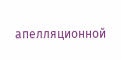апелляционной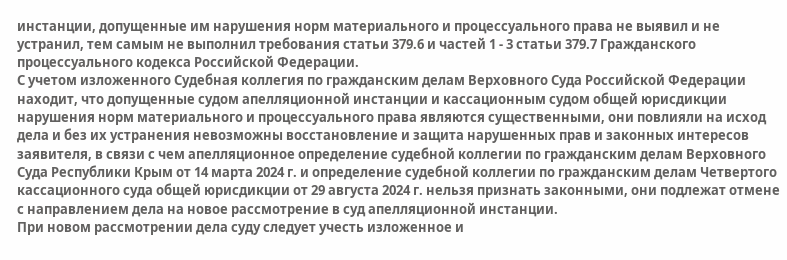инстанции, допущенные им нарушения норм материального и процессуального права не выявил и не устранил, тем самым не выполнил требования статьи 379.6 и частей 1 - 3 статьи 379.7 Гражданского процессуального кодекса Российской Федерации.
С учетом изложенного Судебная коллегия по гражданским делам Верховного Суда Российской Федерации находит, что допущенные судом апелляционной инстанции и кассационным судом общей юрисдикции нарушения норм материального и процессуального права являются существенными, они повлияли на исход дела и без их устранения невозможны восстановление и защита нарушенных прав и законных интересов заявителя, в связи с чем апелляционное определение судебной коллегии по гражданским делам Верховного Суда Республики Крым от 14 марта 2024 г. и определение судебной коллегии по гражданским делам Четвертого кассационного суда общей юрисдикции от 29 августа 2024 г. нельзя признать законными, они подлежат отмене с направлением дела на новое рассмотрение в суд апелляционной инстанции.
При новом рассмотрении дела суду следует учесть изложенное и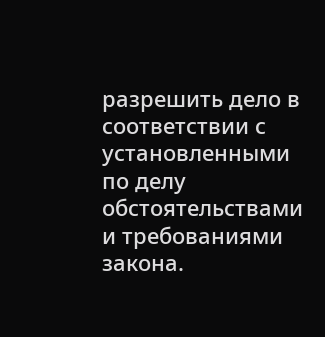разрешить дело в соответствии с установленными по делу обстоятельствами и требованиями закона.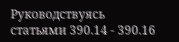Руководствуясь статьями 390.14 - 390.16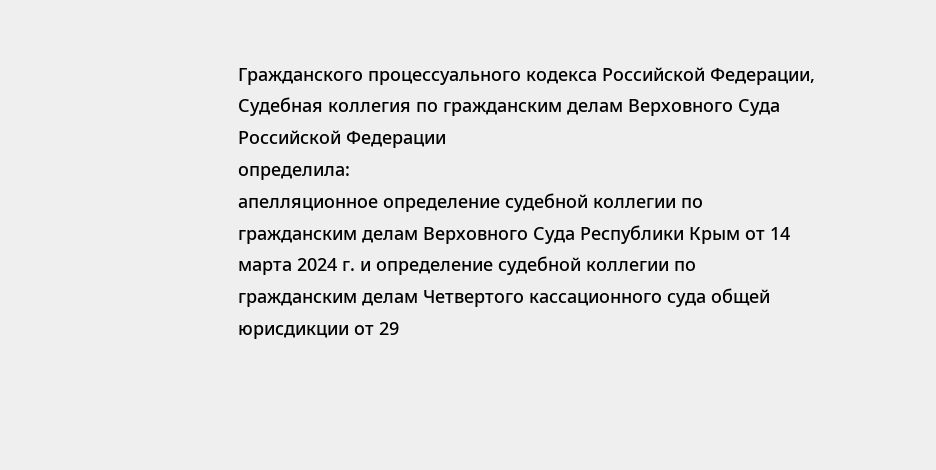Гражданского процессуального кодекса Российской Федерации, Судебная коллегия по гражданским делам Верховного Суда Российской Федерации
определила:
апелляционное определение судебной коллегии по гражданским делам Верховного Суда Республики Крым от 14 марта 2024 г. и определение судебной коллегии по гражданским делам Четвертого кассационного суда общей юрисдикции от 29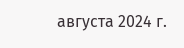августа 2024 г.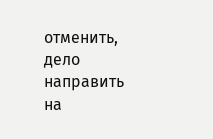отменить, дело направить на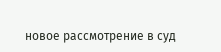новое рассмотрение в суд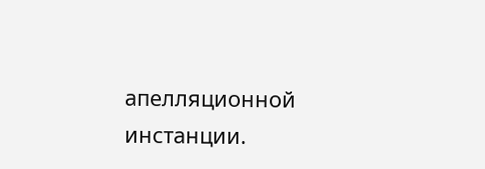апелляционной инстанции.